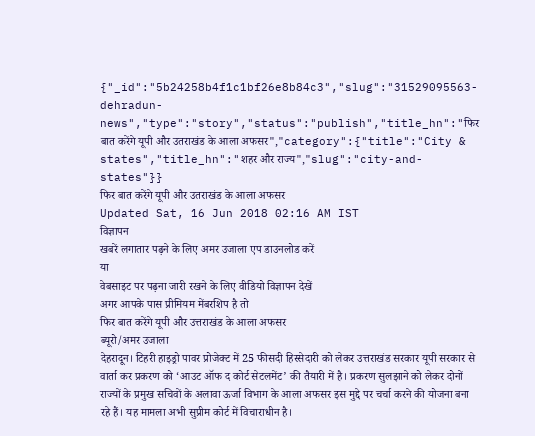{"_id":"5b24258b4f1c1bf26e8b84c3","slug":"31529095563-dehradun-news","type":"story","status":"publish","title_hn":"फिर बात करेंगे यूपी और उतराखंड के आला अफसर","category":{"title":"City & states","title_hn":"शहर और राज्य","slug":"city-and-states"}}
फिर बात करेंगे यूपी और उतराखंड के आला अफसर
Updated Sat, 16 Jun 2018 02:16 AM IST
विज्ञापन
खबरें लगातार पढ़ने के लिए अमर उजाला एप डाउनलोड करें
या
वेबसाइट पर पढ़ना जारी रखने के लिए वीडियो विज्ञापन देखें
अगर आपके पास प्रीमियम मेंबरशिप है तो
फिर बात करेंगे यूपी और उत्तराखंड के आला अफसर
ब्यूरो/अमर उजाला
देहरादून। टिहरी हाइड्रो पावर प्रोजेक्ट में 25 फीसदी हिस्सेदारी को लेकर उत्तराखंड सरकार यूपी सरकार से वार्ता कर प्रकरण को ‘आउट ऑफ द कोर्ट सेटलमेंट’ की तैयारी में है। प्रकरण सुलझाने को लेकर दोनों राज्यों के प्रमुख सचिवों के अलावा ऊर्जा विभाग के आला अफसर इस मुद्दे पर चर्चा करने की योजना बना रहे हैं। यह मामला अभी सुप्रीम कोर्ट में विचाराधीन है।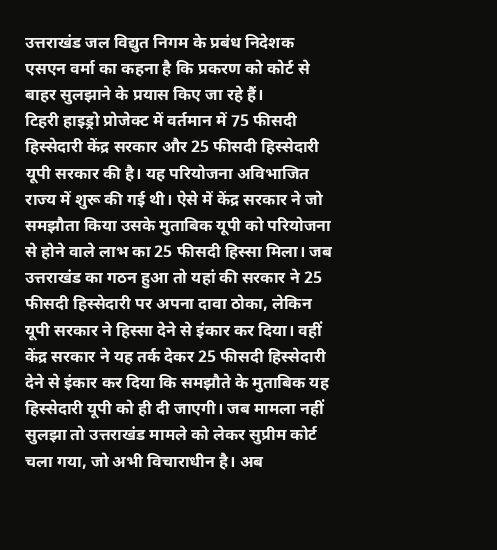उत्तराखंड जल विद्युत निगम के प्रबंध निदेशक एसएन वर्मा का कहना है कि प्रकरण को कोर्ट से बाहर सुलझाने के प्रयास किए जा रहे हैं।
टिहरी हाइड्रो प्रोजेक्ट में वर्तमान में 75 फीसदी हिस्सेदारी केंद्र सरकार और 25 फीसदी हिस्सेदारी यूपी सरकार की है। यह परियोजना अविभाजित राज्य में शुरू की गई थी। ऐसे में केंद्र सरकार ने जो समझौता किया उसके मुताबिक यूपी को परियोजना से होने वाले लाभ का 25 फीसदी हिस्सा मिला। जब उत्तराखंड का गठन हुआ तो यहां की सरकार ने 25 फीसदी हिस्सेदारी पर अपना दावा ठोका, लेकिन यूपी सरकार ने हिस्सा देने से इंकार कर दिया। वहीं केंद्र सरकार ने यह तर्क देकर 25 फीसदी हिस्सेदारी देने से इंकार कर दिया कि समझौते के मुताबिक यह हिस्सेदारी यूपी को ही दी जाएगी। जब मामला नहीं सुलझा तो उत्तराखंड मामले को लेकर सुप्रीम कोर्ट चला गया, जो अभी विचाराधीन है। अब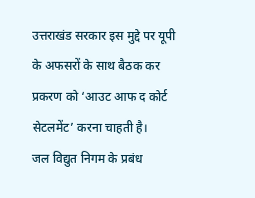उत्तराखंड सरकार इस मुद्दे पर यूपी के अफसरों के साथ बैठक कर प्रकरण को ‘आउट आफ द कोर्ट सेटलमेंट’ करना चाहती है।
जल विद्युत निगम के प्रबंध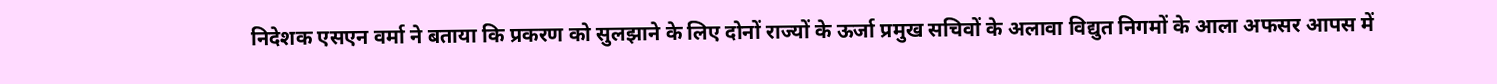निदेशक एसएन वर्मा ने बताया कि प्रकरण को सुलझाने के लिए दोनों राज्यों के ऊर्जा प्रमुख सचिवों के अलावा विद्युत निगमों के आला अफसर आपस में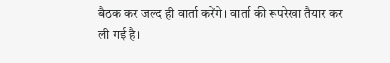बैठक कर जल्द ही वार्ता करेंगे। वार्ता की रूपरेखा तैयार कर ली गई है।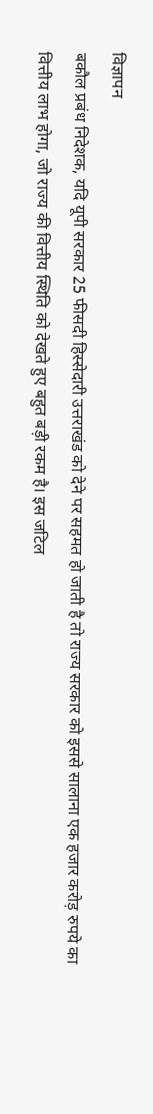विज्ञापन
बकौल प्रबंध निदेशक, यदि यूपी सरकार 25 फीसदी हिस्सेदारी उत्तराखंड को देने पर सहमत हो जाती है तो राज्य सरकार को इससे सालाना एक हजार करोड़ रुपये का वित्तीय लाभ होगा, जो राज्य की वित्तीय स्थिति को देखते हुए बहुत बड़ी रकम है। इस जटिल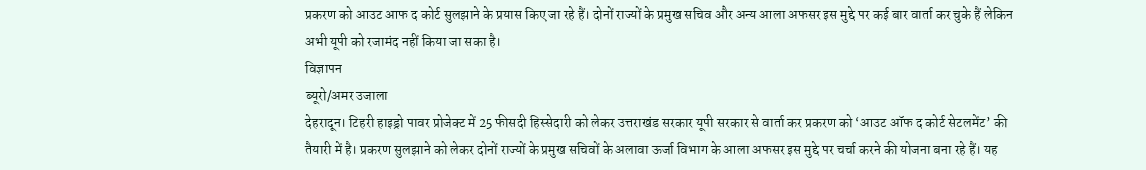प्रकरण को आउट आफ द कोर्ट सुलझाने के प्रयास किए जा रहे हैं। दोनों राज्यों के प्रमुख सचिव और अन्य आला अफसर इस मुद्दे पर कई बार वार्ता कर चुके हैं लेकिन अभी यूपी को रजामंद नहीं किया जा सका है।
विज्ञापन
ब्यूरो/अमर उजाला
देहरादून। टिहरी हाइड्रो पावर प्रोजेक्ट में 25 फीसदी हिस्सेदारी को लेकर उत्तराखंड सरकार यूपी सरकार से वार्ता कर प्रकरण को ‘आउट ऑफ द कोर्ट सेटलमेंट’ की तैयारी में है। प्रकरण सुलझाने को लेकर दोनों राज्यों के प्रमुख सचिवों के अलावा ऊर्जा विभाग के आला अफसर इस मुद्दे पर चर्चा करने की योजना बना रहे हैं। यह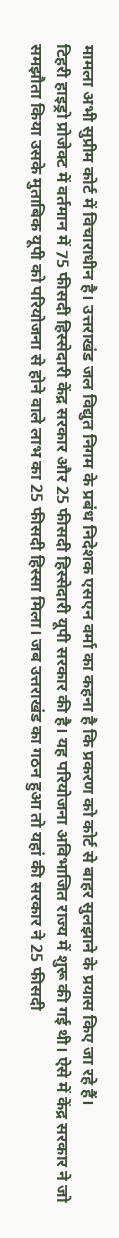मामला अभी सुप्रीम कोर्ट में विचाराधीन है। उत्तराखंड जल विद्युत निगम के प्रबंध निदेशक एसएन वर्मा का कहना है कि प्रकरण को कोर्ट से बाहर सुलझाने के प्रयास किए जा रहे हैं।
टिहरी हाइड्रो प्रोजेक्ट में वर्तमान में 75 फीसदी हिस्सेदारी केंद्र सरकार और 25 फीसदी हिस्सेदारी यूपी सरकार की है। यह परियोजना अविभाजित राज्य में शुरू की गई थी। ऐसे में केंद्र सरकार ने जो समझौता किया उसके मुताबिक यूपी को परियोजना से होने वाले लाभ का 25 फीसदी हिस्सा मिला। जब उत्तराखंड का गठन हुआ तो यहां की सरकार ने 25 फीसदी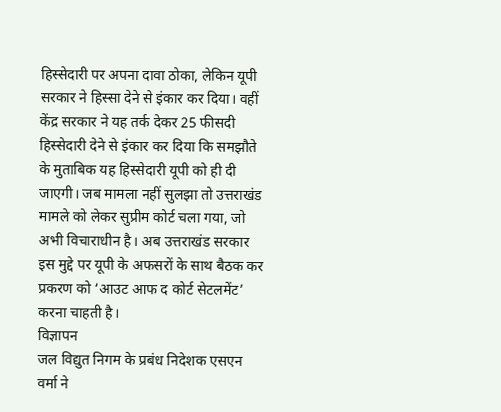हिस्सेदारी पर अपना दावा ठोका, लेकिन यूपी सरकार ने हिस्सा देने से इंकार कर दिया। वहीं केंद्र सरकार ने यह तर्क देकर 25 फीसदी हिस्सेदारी देने से इंकार कर दिया कि समझौते के मुताबिक यह हिस्सेदारी यूपी को ही दी जाएगी। जब मामला नहीं सुलझा तो उत्तराखंड मामले को लेकर सुप्रीम कोर्ट चला गया, जो अभी विचाराधीन है। अब उत्तराखंड सरकार इस मुद्दे पर यूपी के अफसरों के साथ बैठक कर प्रकरण को ‘आउट आफ द कोर्ट सेटलमेंट’ करना चाहती है।
विज्ञापन
जल विद्युत निगम के प्रबंध निदेशक एसएन वर्मा ने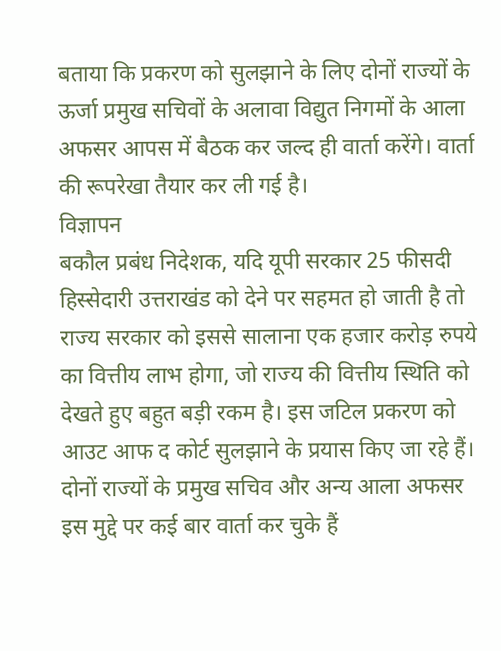बताया कि प्रकरण को सुलझाने के लिए दोनों राज्यों के ऊर्जा प्रमुख सचिवों के अलावा विद्युत निगमों के आला अफसर आपस में बैठक कर जल्द ही वार्ता करेंगे। वार्ता की रूपरेखा तैयार कर ली गई है।
विज्ञापन
बकौल प्रबंध निदेशक, यदि यूपी सरकार 25 फीसदी हिस्सेदारी उत्तराखंड को देने पर सहमत हो जाती है तो राज्य सरकार को इससे सालाना एक हजार करोड़ रुपये का वित्तीय लाभ होगा, जो राज्य की वित्तीय स्थिति को देखते हुए बहुत बड़ी रकम है। इस जटिल प्रकरण को आउट आफ द कोर्ट सुलझाने के प्रयास किए जा रहे हैं। दोनों राज्यों के प्रमुख सचिव और अन्य आला अफसर इस मुद्दे पर कई बार वार्ता कर चुके हैं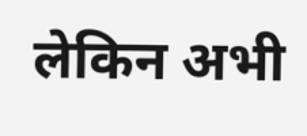लेकिन अभी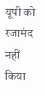यूपी को रजामंद नहीं किया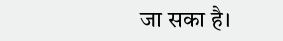जा सका है।